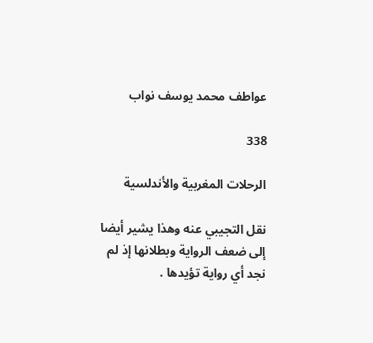عواطف محمد يوسف نواب

338

الرحلات المغربية والأندلسية

نقل التجيبي عنه وهذا يشير أيضا إلى ضعف الرواية وبطلانها إذ لم نجد أي رواية تؤيدها .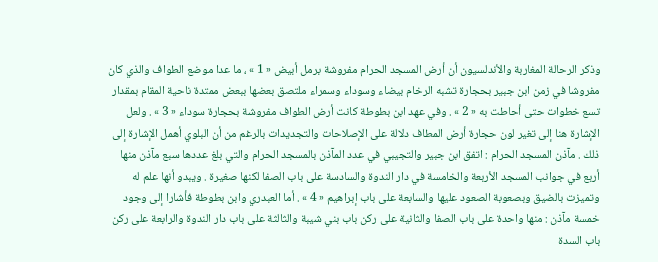وذكر الرحالة المغاربة والأندلسيون أن أرض المسجد الحرام مفروشة برمل أبيض « 1 » ، ما عدا موضع الطواف والذي كان مفروشا في زمن ابن جبير بحجارة تشبه الرخام بيضاء وسوداء وسمراء ملتصق بعضها ببعض ممتدة ناحية المقام بمقدار تسع خطوات حتى أحاطت به « 2 » . وفي عهد ابن بطوطة كانت أرض الطواف مفروشة بحجارة سوداء « 3 » . ولعل الإشارة هنا إلى تغير لون حجارة أرض المطاف دلالة على الإصلاحات والتجديدات بالرغم من أن البلوي أهمل الإشارة إلى ذلك . مآذن المسجد الحرام : اتفق ابن جبير والتجيبي في عدد المآذن بالمسجد الحرام والتي بلغ عددها سبع مآذن منها أربع في جوانب المسجد الأربعة والخامسة في دار الندوة والسادسة على باب الصفا لكنها صغيرة . ويبدو أنها علم له وتميزت بالضيق وبصعوبة الصعود عليها والسابعة على باب إبراهيم « 4 » . أما العبدري وابن بطوطة فأشارا إلى وجود خمسة مآذن : منها واحدة على باب الصفا والثانية على ركن باب بني شيبة والثالثة على باب دار الندوة والرابعة على ركن باب السدة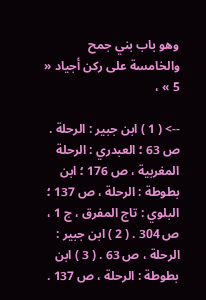وهو باب بني جمح والخامسة على ركن أجياد « 5 » ،

--> ( 1 ) ابن جبير : الرحلة . ص 63 ؛ العبدري : الرحلة المغربية ، ص 176 ؛ ابن بطوطة : الرحلة ، ص 137 ؛ البلوي : تاج المفرق ، ج 1 ، ص 304 . ( 2 ) ابن جبير : الرحلة ، ص 63 . ( 3 ) ابن بطوطة : الرحلة ، ص 137 .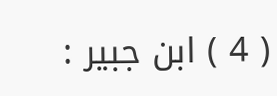( 4 ) ابن جبير :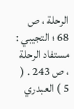الرحلة ، ص 68 ؛ التجيبي : مستفاد الرحلة ، ص 243 . ( 5 ) العبدري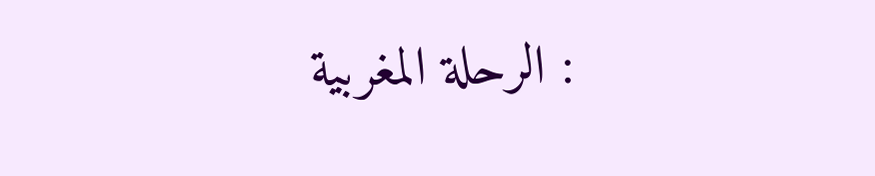: الرحلة المغربية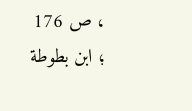، ص 176 ؛ ابن بطوطة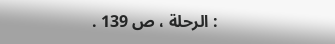: الرحلة ، ص 139 .